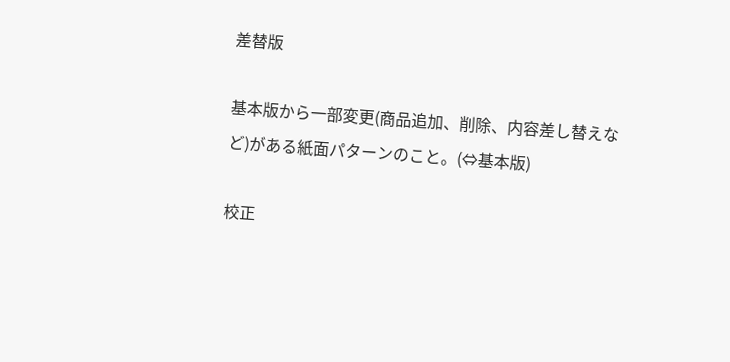差替版

基本版から一部変更(商品追加、削除、内容差し替えなど)がある紙面パターンのこと。(⇔基本版)

校正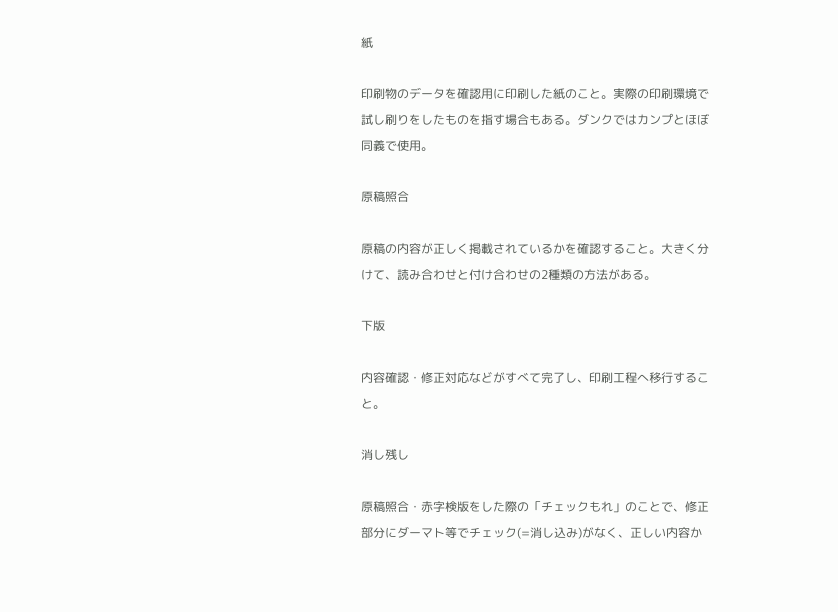紙

印刷物のデータを確認用に印刷した紙のこと。実際の印刷環境で試し刷りをしたものを指す場合もある。ダンクではカンプとほぼ同義で使用。

原稿照合

原稿の内容が正しく掲載されているかを確認すること。大きく分けて、読み合わせと付け合わせの2種類の方法がある。

下版

内容確認・修正対応などがすべて完了し、印刷工程へ移行すること。

消し残し

原稿照合・赤字検版をした際の「チェックもれ」のことで、修正部分にダーマト等でチェック(=消し込み)がなく、正しい内容か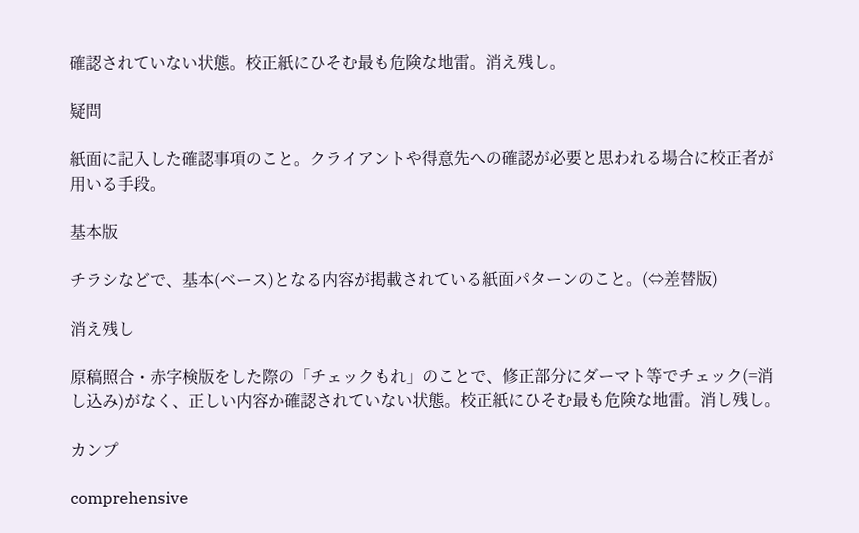確認されていない状態。校正紙にひそむ最も危険な地雷。消え残し。

疑問

紙面に記入した確認事項のこと。クライアントや得意先への確認が必要と思われる場合に校正者が用いる手段。

基本版

チラシなどで、基本(ベース)となる内容が掲載されている紙面パターンのこと。(⇔差替版)

消え残し

原稿照合・赤字検版をした際の「チェックもれ」のことで、修正部分にダーマト等でチェック(=消し込み)がなく、正しい内容か確認されていない状態。校正紙にひそむ最も危険な地雷。消し残し。

カンプ

comprehensive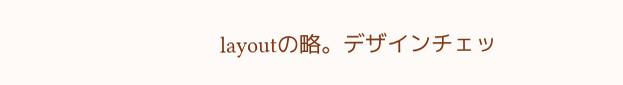layoutの略。デザインチェッ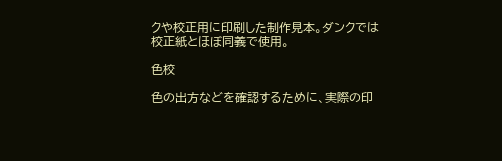クや校正用に印刷した制作見本。ダンクでは校正紙とほぼ同義で使用。

色校

色の出方などを確認するために、実際の印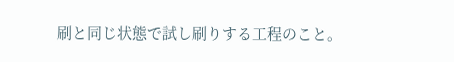刷と同じ状態で試し刷りする工程のこと。